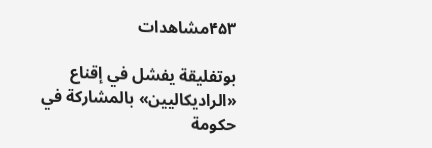۴۵۳مشاهدات

بوتفليقة يفشل في إقناع «الراديكاليين» بالمشاركة في حكومة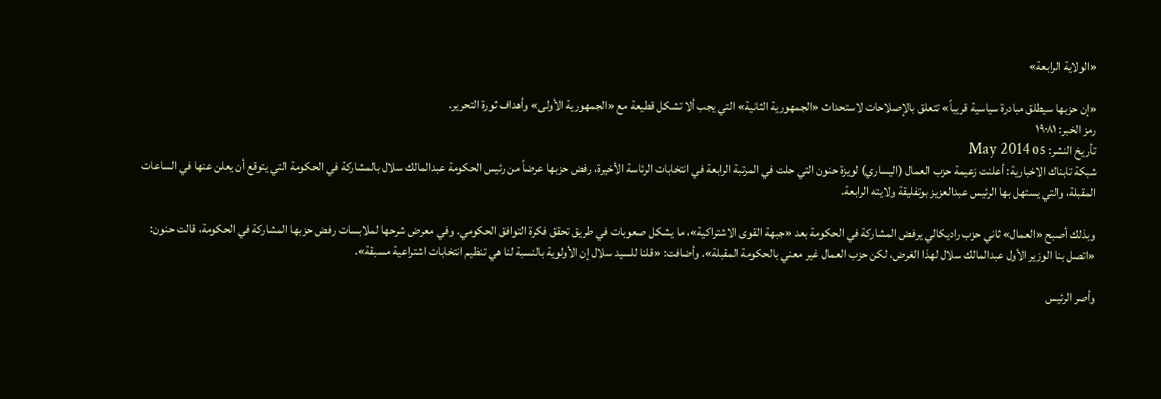«الولاية الرابعة»

«إن حزبها سيطلق مبادرة سياسية قريباً» تتعلق بالإصلاحات لاستحداث «الجمهورية الثانية» التي يجب ألا تشكل قطيعة مع «الجمهورية الأولى» وأهداف ثورة التحرير.
رمز الخبر: ۱۹۰۸۱
تأريخ النشر: 05 May 2014
شبكة تابناك الاخبارية: أعلنت زعيمة حزب العمال (اليساري) لويزة حنون التي حلت في المرتبة الرابعة في انتخابات الرئاسة الأخيرة، رفض حزبها عرضاً من رئيس الحكومة عبدالمالك سلال بالمشاركة في الحكومة التي يتوقع أن يعلن عنها في الساعات المقبلة، والتي يستهل بها الرئيس عبدالعزيز بوتفليقة ولايته الرابعة.

وبذلك أصبح «العمال» ثاني حزب راديكالي يرفض المشاركة في الحكومة بعد «جبهة القوى الاشتراكية»، ما يشكل صعوبات في طريق تحقق فكرة التوافق الحكومي. وفي معرض شرحها لملابسات رفض حزبها المشاركة في الحكومة، قالت حنون: «اتصل بنا الوزير الأول عبدالمالك سلال لهذا الغرض، لكن حزب العمال غير معني بالحكومة المقبلة». وأضافت: «قلنا للسيد سلال إن الأولوية بالنسبة لنا هي تنظيم انتخابات اشتراعية مسبقة».

وأصر الرئيس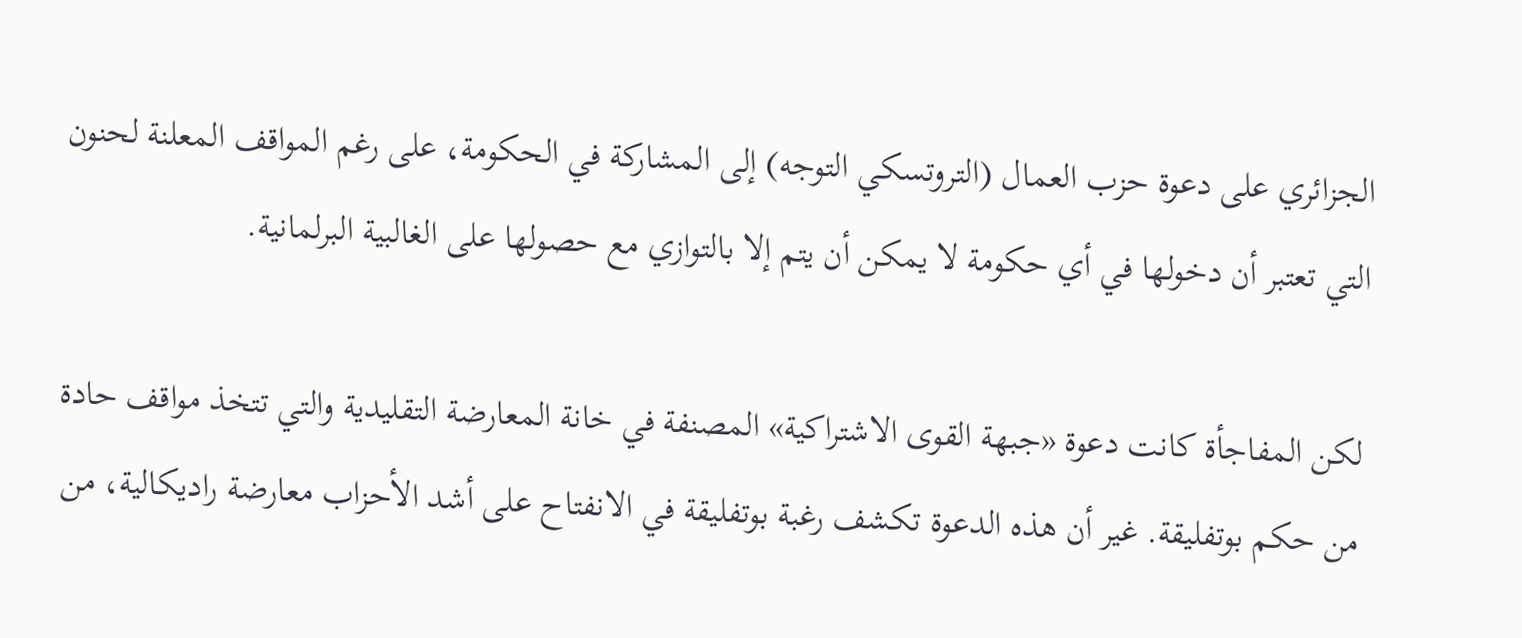الجزائري على دعوة حزب العمال (التروتسكي التوجه) إلى المشاركة في الحكومة، على رغم المواقف المعلنة لحنون التي تعتبر أن دخولها في أي حكومة لا يمكن أن يتم إلا بالتوازي مع حصولها على الغالبية البرلمانية.

لكن المفاجأة كانت دعوة «جبهة القوى الاشتراكية» المصنفة في خانة المعارضة التقليدية والتي تتخذ مواقف حادة من حكم بوتفليقة. غير أن هذه الدعوة تكشف رغبة بوتفليقة في الانفتاح على أشد الأحزاب معارضة راديكالية، من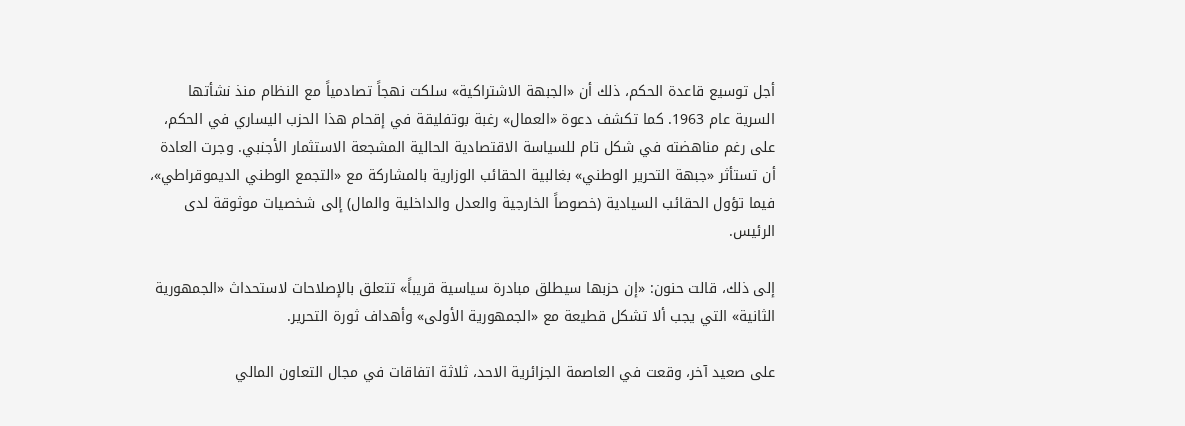أجل توسيع قاعدة الحكم، ذلك أن «الجبهة الاشتراكية» سلكت نهجاً تصادمياً مع النظام منذ نشأتها السرية عام 1963. كما تكشف دعوة «العمال» رغبة بوتفليقة في إقحام هذا الحزب اليساري في الحكم، على رغم مناهضته في شكل تام للسياسة الاقتصادية الحالية المشجعة الاستثمار الأجنبي. وجرت العادة أن تستأثر «جبهة التحرير الوطني» بغالبية الحقائب الوزارية بالمشاركة مع «التجمع الوطني الديموقراطي»، فيما تؤول الحقائب السيادية (خصوصاً الخارجية والعدل والداخلية والمال) إلى شخصيات موثوقة لدى الرئيس.

إلى ذلك، قالت حنون: «إن حزبها سيطلق مبادرة سياسية قريباً» تتعلق بالإصلاحات لاستحداث «الجمهورية الثانية» التي يجب ألا تشكل قطيعة مع «الجمهورية الأولى» وأهداف ثورة التحرير.

على صعيد آخر، وقعت في العاصمة الجزائرية الاحد، ثلاثة اتفاقات في مجال التعاون المالي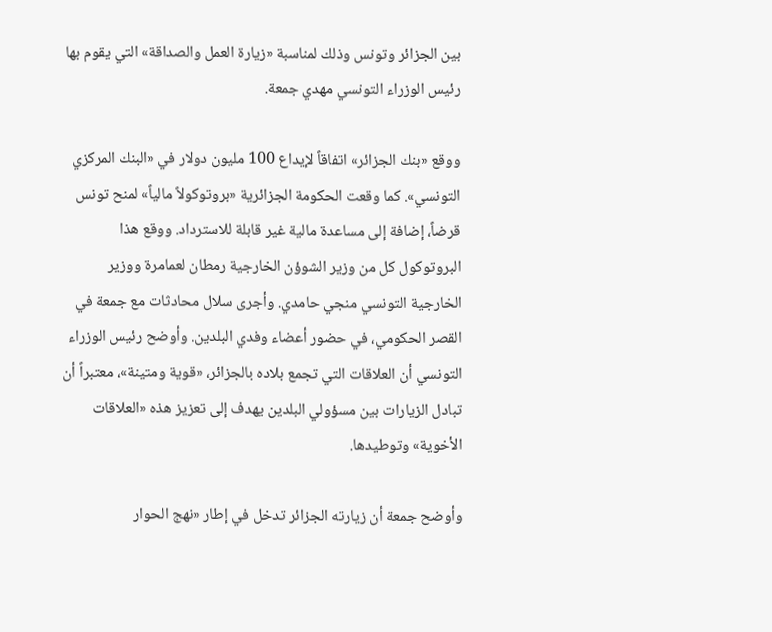بين الجزائر وتونس وذلك لمناسبة «زيارة العمل والصداقة» التي يقوم بها رئيس الوزراء التونسي مهدي جمعة.

ووقع «بنك الجزائر» اتفاقاً لإيداع 100 مليون دولار في «البنك المركزي التونسي». كما وقعت الحكومة الجزائرية «بروتوكولاً مالياً» لمنح تونس قرضاً، إضافة إلى مساعدة مالية غير قابلة للاسترداد. ووقع هذا البروتوكول كل من وزير الشوؤن الخارجية رمطان لعمامرة ووزير الخارجية التونسي منجي حامدي. وأجرى سلال محادثات مع جمعة في القصر الحكومي، في حضور أعضاء وفدي البلدين. وأوضح رئيس الوزراء التونسي أن العلاقات التي تجمع بلاده بالجزائر، «قوية ومتينة»، معتبراً أن تبادل الزيارات بين مسؤولي البلدين يهدف إلى تعزيز هذه «العلاقات الأخوية» وتوطيدها.

وأوضح جمعة أن زيارته الجزائر تدخل في إطار «نهج الحوار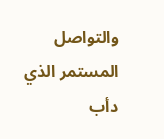والتواصل المستمر الذي دأب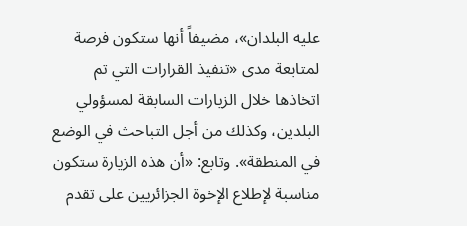عليه البلدان»، مضيفاً أنها ستكون فرصة لمتابعة مدى «تنفيذ القرارات التي تم اتخاذها خلال الزيارات السابقة لمسؤولي البلدين، وكذلك من أجل التباحث في الوضع في المنطقة». وتابع: «أن هذه الزيارة ستكون مناسبة لإطلاع الإخوة الجزائريين على تقدم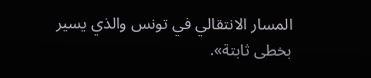المسار الانتقالي في تونس والذي يسير بخطى ثابتة».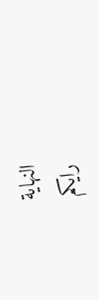النهاية
رایکم